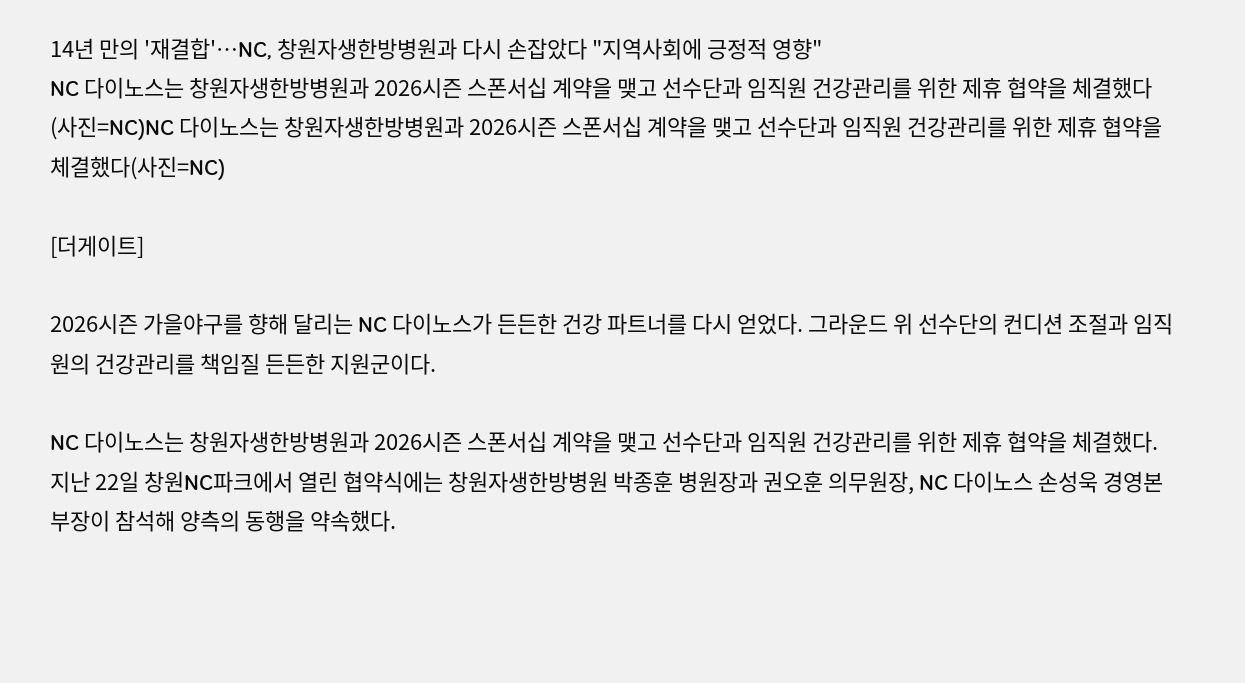14년 만의 '재결합'…NC, 창원자생한방병원과 다시 손잡았다 "지역사회에 긍정적 영향"
NC 다이노스는 창원자생한방병원과 2026시즌 스폰서십 계약을 맺고 선수단과 임직원 건강관리를 위한 제휴 협약을 체결했다(사진=NC)NC 다이노스는 창원자생한방병원과 2026시즌 스폰서십 계약을 맺고 선수단과 임직원 건강관리를 위한 제휴 협약을 체결했다(사진=NC)

[더게이트]

2026시즌 가을야구를 향해 달리는 NC 다이노스가 든든한 건강 파트너를 다시 얻었다. 그라운드 위 선수단의 컨디션 조절과 임직원의 건강관리를 책임질 든든한 지원군이다.

NC 다이노스는 창원자생한방병원과 2026시즌 스폰서십 계약을 맺고 선수단과 임직원 건강관리를 위한 제휴 협약을 체결했다. 지난 22일 창원NC파크에서 열린 협약식에는 창원자생한방병원 박종훈 병원장과 권오훈 의무원장, NC 다이노스 손성욱 경영본부장이 참석해 양측의 동행을 약속했다.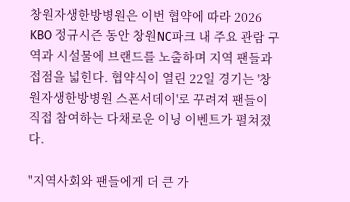창원자생한방병원은 이번 협약에 따라 2026 KBO 정규시즌 동안 창원NC파크 내 주요 관람 구역과 시설물에 브랜드를 노출하며 지역 팬들과 접점을 넓힌다. 협약식이 열린 22일 경기는 '창원자생한방병원 스폰서데이'로 꾸려져 팬들이 직접 참여하는 다채로운 이닝 이벤트가 펼쳐졌다.

"지역사회와 팬들에게 더 큰 가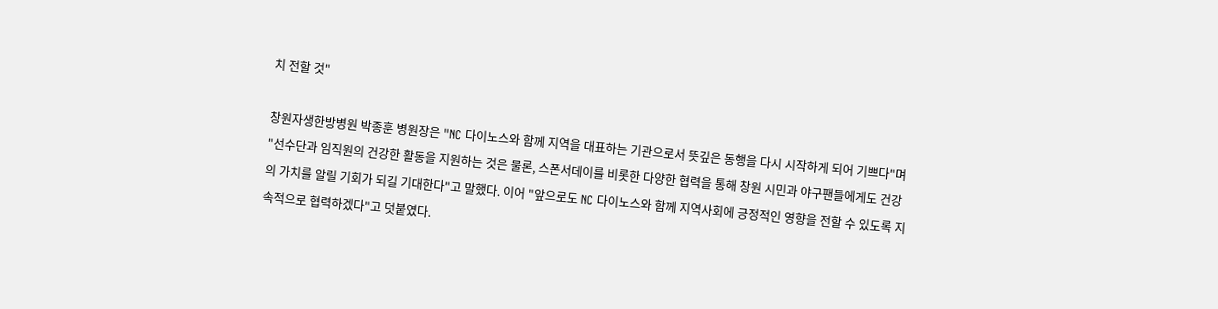치 전할 것"

창원자생한방병원 박종훈 병원장은 "NC 다이노스와 함께 지역을 대표하는 기관으로서 뜻깊은 동행을 다시 시작하게 되어 기쁘다"며 "선수단과 임직원의 건강한 활동을 지원하는 것은 물론, 스폰서데이를 비롯한 다양한 협력을 통해 창원 시민과 야구팬들에게도 건강의 가치를 알릴 기회가 되길 기대한다"고 말했다. 이어 "앞으로도 NC 다이노스와 함께 지역사회에 긍정적인 영향을 전할 수 있도록 지속적으로 협력하겠다"고 덧붙였다.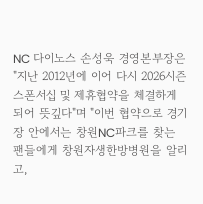NC 다이노스 손성욱 경영본부장은 "지난 2012년에 이어 다시 2026시즌 스폰서십 및 제휴협약을 체결하게 되어 뜻깊다"며 "이번 협약으로 경기장 안에서는 창원NC파크를 찾는 팬들에게 창원자생한방병원을 알리고,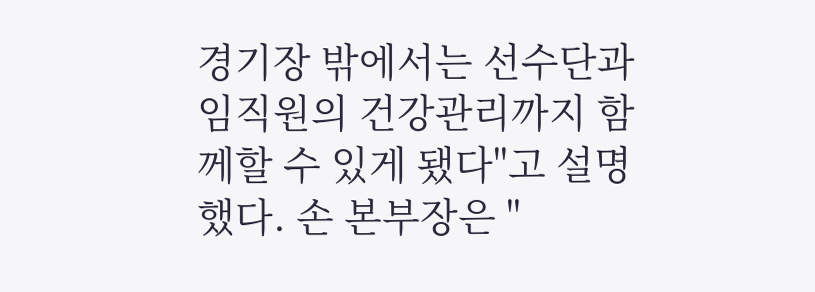경기장 밖에서는 선수단과 임직원의 건강관리까지 함께할 수 있게 됐다"고 설명했다. 손 본부장은 "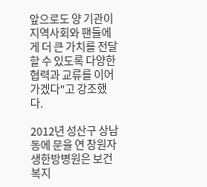앞으로도 양 기관이 지역사회와 팬들에게 더 큰 가치를 전달할 수 있도록 다양한 협력과 교류를 이어가겠다"고 강조했다.

2012년 성산구 상남동에 문을 연 창원자생한방병원은 보건복지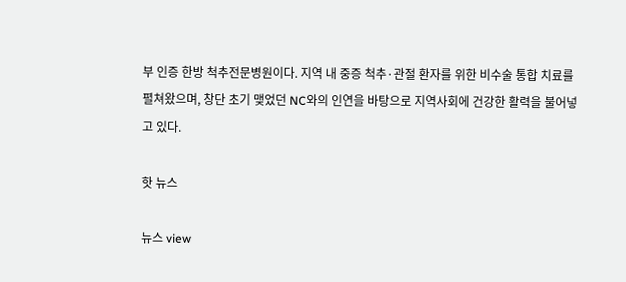부 인증 한방 척추전문병원이다. 지역 내 중증 척추·관절 환자를 위한 비수술 통합 치료를 펼쳐왔으며, 창단 초기 맺었던 NC와의 인연을 바탕으로 지역사회에 건강한 활력을 불어넣고 있다.

핫 뉴스

뉴스 view